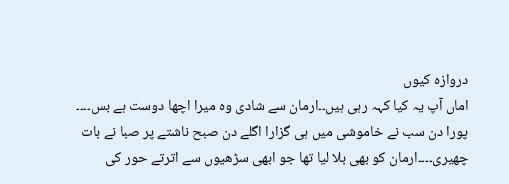دروازہ کیوں
اماں آپ یہ کیا کہہ رہی ہیں۔۔ارمان سے شادی وہ میرا اچھا دوست ہے بس۔۔۔۔
پورا دن سب نے خاموشی میں ہی گزارا اگلے دن صبح ناشتے پر صبا نے بات چھیری۔۔۔۔ارمان کو بھی بلا لیا تھا جو ابھی سڑھیوں سے اترتے حور کی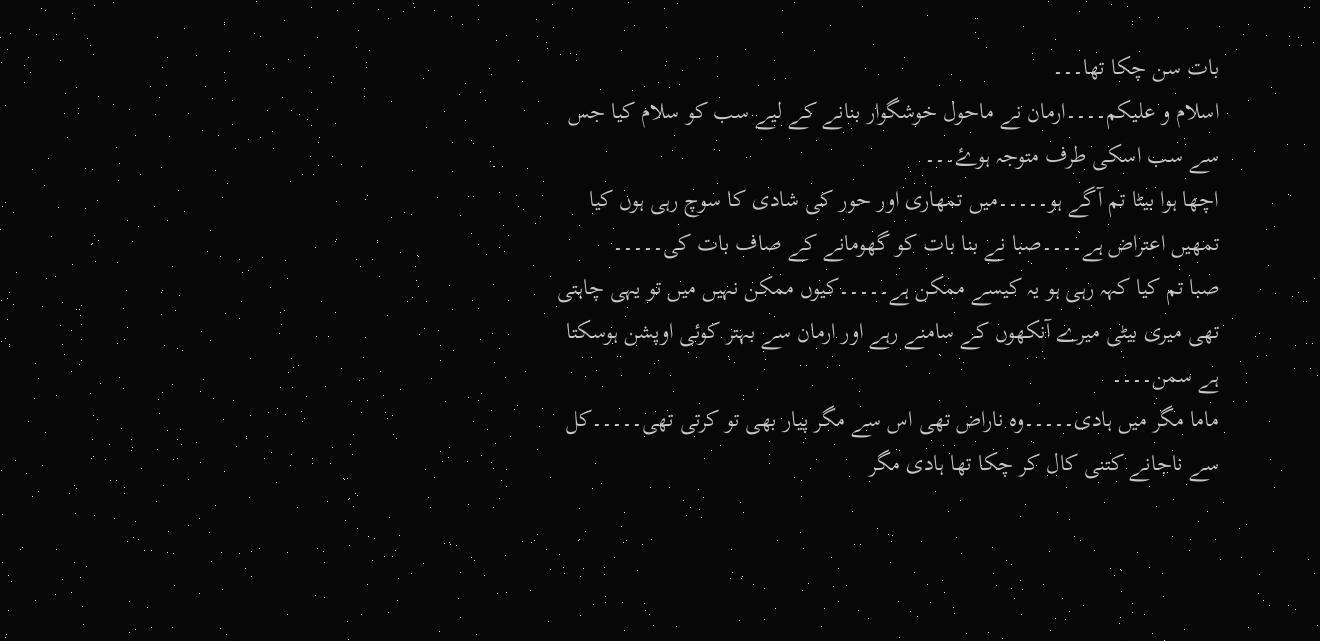بات سن چکا تھا۔۔۔
اسلام و علیکم۔۔۔۔ارمان نے ماحول خوشگوار بنانے کے لیے سب کو سلام کیا جس سے سب اسکی طرف متوجہ ہوۓ۔۔۔
اچھا ہوا بیٹا تم آگے ہو۔۔۔۔۔میں تمھاری اور حور کی شادی کا سوچ رہی ہوں کیا تمھیں اعتراض ہے۔۔۔۔صبا نے بنا بات کو گھومانے کے صاف بات کی۔۔۔۔۔
صبا تم کیا کہہ رہی ہو یہ کیسے ممکن ہے۔۔۔۔۔کیوں ممکن نہیں میں تو یہی چاہتی تھی میری بیٹی میرے آنکھوں کے سامنے رہے اور ارمان سے بہتر کوئی اوپشن ہوسکتا ہے سمن۔۔۔۔
ماما مگر میں ہادی۔۔۔۔۔وہ ناراض تھی اس سے مگر پیار بھی تو کرتی تھی۔۔۔۔۔کل سے ناجانے کتنی کال کر چکا تھا ہادی مگر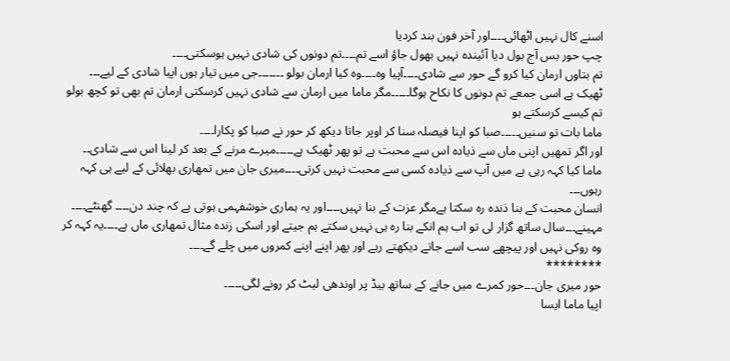اسنے کال نہیں اٹھائی۔۔۔۔اور آخر فون بند کردیا
چپ حور بس آج بول دیا آئیندہ نہیں بھول جاؤ اسے تم۔۔۔۔تم دونوں کی شادی نہیں ہوسکتی۔۔۔۔
تم بتاوں ارمان کیا کرو گے حور سے شادی۔۔۔۔آپیا وہ۔۔۔۔وہ کیا ارمان بولو ۔۔۔۔۔۔۔جی میں تیار ہوں اپیا شادی کے لیے۔۔۔
ٹھیک ہے اسی جمعے تم دونوں کا نکاح ہوگا۔۔۔۔۔مگر ماما میں ارمان سے شادی نہیں کرسکتی ارمان تم بھی تو کچھ بولو تم کیسے کرسکتے ہو
ماما بات تو سنیں۔۔۔۔۔صبا کو اپنا فیصلہ سنا کر اوپر جاتا دیکھ کر حور نے صبا کو پکارا۔۔۔۔
اور اگر تمھیں اپنی ماں سے ذیادہ اس سے محبت ہے تو پھر ٹھیک ہے۔۔۔۔۔میرے مرنے کے بعد کر لینا اس سے شادی۔۔
ماما کیا کہہ رہی ہے میں آپ سے ذیادہ کسی سے محبت نہیں کرتی۔۔۔۔میری جان میں تمھاری بھلائی کے لیے ہی کہہ رہوں۔۔۔
انسان محبت کے بنا ذندہ رہ سکتا ہےمگر عزت کے بنا نہیں۔۔۔۔اور یہ ہماری خوشفہمی ہوتی ہے کہ چند دن۔۔۔۔ گھنٹے۔۔۔۔ مہینے۔۔۔سال ساتھ گزار لی تو اب ہم انکے بنا رہ ہی نہیں سکتے ہم جیتے اور اسکی زندہ مثال تمھاری ماں ہے۔۔۔۔یہ کہہ کر وہ روکی نہیں اور پیچھے سب اسے جاتے دیکھتے رہے اور پھر اپنے اپنے کمروں میں چلے گے۔۔۔۔
********
حور میری جان۔۔۔حور کمرے میں جانے کے ساتھ بیڈ پر اوندھی لیٹ کر رونے لگی۔۔۔۔۔
اپیا ماما ایسا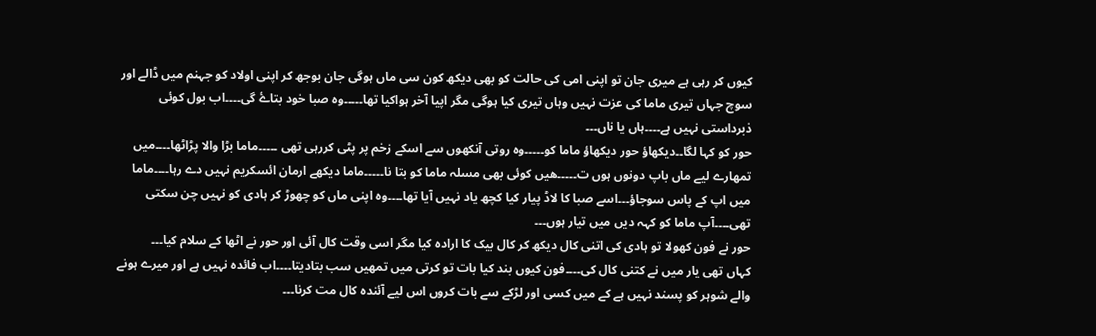کیوں کر رہی ہے میری جان تو اپنی امی کی حالت کو بھی دیکھ کون سی ماں ہوگی جان بوجھ کر اپنی اولاد کو جہنم میں ڈالے اور سوچ جہاں تیری ماما کی عزت نہیں وہاں تیری کیا ہوگی مگر اپیا آخر ہواکیا تھا۔۔۔۔۔وہ صبا خود بتاۓ گی۔۔۔۔اب بول کوئی ذبرداستی نہیں ہے۔۔۔۔ہاں یا ناں۔۔۔
حور کو کہا لگا۔۔دیکھاؤ حور دیکھاؤ ماما کو۔۔۔۔۔وہ روتی آنکھوں سے اسکے زخم پر پٹی کررہی تھی ۔۔۔۔۔ماما بڑا والا پڑاٹھا۔۔۔۔میں تمھارے لیے ماں باپ دونوں ہوں ت۔۔۔۔۔ھیں کوئی بھی مسلہ ماما کو بتا نا۔۔۔۔۔ماما دیکھے ارمان ائسکریم نہیں دے رہا۔۔۔۔ماما میں اپ کے پاس سوجاؤ۔۔۔اسے صبا کا لاڈ پیار کیا کچھ یاد نہیں آیا تھا۔۔۔۔وہ اپنی ماں کو چھوڑ کر ہادی کو نہیں چن سکتی تھی۔۔۔۔آپ ماما کو کہہ دیں میں تیار ہوں۔۔۔
حور نے فون کھولا تو ہادی کی اتنی کال دیکھ کر کال بیک کا ارادہ کیا مگر اسی وقت کال آئی اور حور نے اٹھا کے سلام کیا۔۔۔
کہاں تھی یار میں نے کتنی کال کی۔۔۔۔فون کیوں بند کیا بات تو کرتی میں تمھیں سب بتادیتا۔۔۔۔اب فائدہ نہیں ہے اور میرے ہونے والے شوہر کو پسند نہیں ہے کے میں کسی اور لڑکے سے بات کروں اس لیے آئندہ کال مت کرنا۔۔۔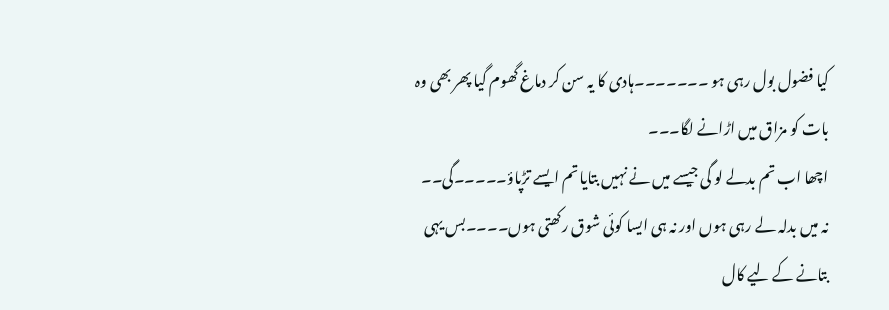کیا فضول بول رہی ہو ۔۔۔۔۔۔۔ہادی کا یہ سن کر دماغ گھوم گیا پھر بھی وہ بات کو مزاق میں اڑانے لگا۔۔۔
اچھا اب تم بدلے لو گی جیسے میں نے نہیں بتایا تم ایسے تڑپاؤ۔۔۔۔۔گی۔۔
نہ میں بدلہ لے رہی ہوں اور نہ ہی ایسا کوئی شوق رکھتی ہوں۔۔۔۔بس یہی بتانے کے لیے کال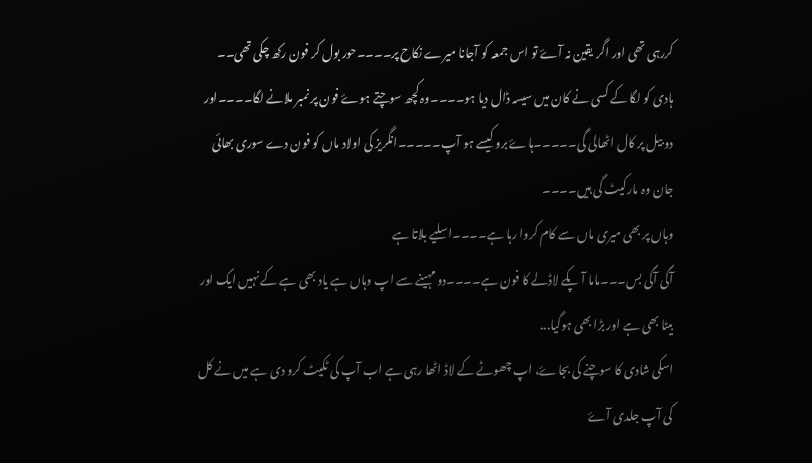کررہی تھی اور اگر یقین نہ آۓ تو اس جمعہ کو آجانا میرے نکاح پر۔۔۔۔حور بول کر فون رکھ چکی تھی۔۔
ہادی کو لگا کے کسی نے کان میں سیسہ ڈال دیا ہو۔۔۔۔وہ کچھ سوچتے ہوۓ فون پر نمبر ملانے لگا۔۔۔۔اور دو بیل پر کال اٹھالی گی۔۔۔۔۔ہاۓ برو کیسے ہو آپ۔۔۔۔۔انگریز کی اولاد ماں کو فون دے سوری بھائی جان وہ مارکیٹ گی ہیں۔۔۔۔
وہاں پر بھی میری ماں سے کام کروا رہا ہے۔۔۔۔اسلیے بلاتا ہے
آگی آگی بس۔۔۔ماما آ پکے لاڈلے کا فون ہے۔۔۔۔دو مہینے سے اپ وہاں ہے یاد بھی ہے کے نہیں ایک اور بیٹا بھی ہے اور بڑا بھی ہوگیا...
اسکی شادی کا سوچنے کی بجاۓ، اپ چھوٹے کے لاڈ اٹھا رہی ہے اب آپ کی ٹکیٹ کرو دی ہے میں نے کل کی آپ جلدی آۓ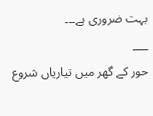بہت ضروری ہے۔۔۔
___
حور کے گھر میں تیاریاں شروع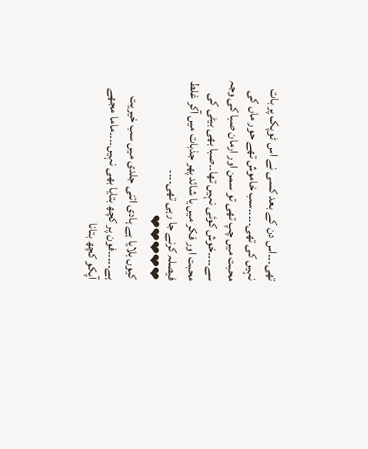تھی۔۔۔اس دن کے بعد کسی نے اس ٹوپک پر بات نہیں کی تھی۔۔۔۔۔سب خاموش تھے حور ماں کی محبت میں چپ تھی تو سمن اور ارمان صبا کی وجہ سے۔۔۔۔خوش کوئی نہیں تھا۔۔صبا بھی بیٹی کی محبت اور فکر میں یا شائد پھر جذبات میں آکر غلط فیصلہ کرنے جا رہی تھی۔۔۔۔
❤❤❤❤❤
کیوں بلایا ہے ہادی اتنی جلدی میں سب خیریت ہے۔۔۔۔۔فون پر کچھ بتایا بھی نہیں۔۔۔۔ماما مجھے آپکو کچھ بتانا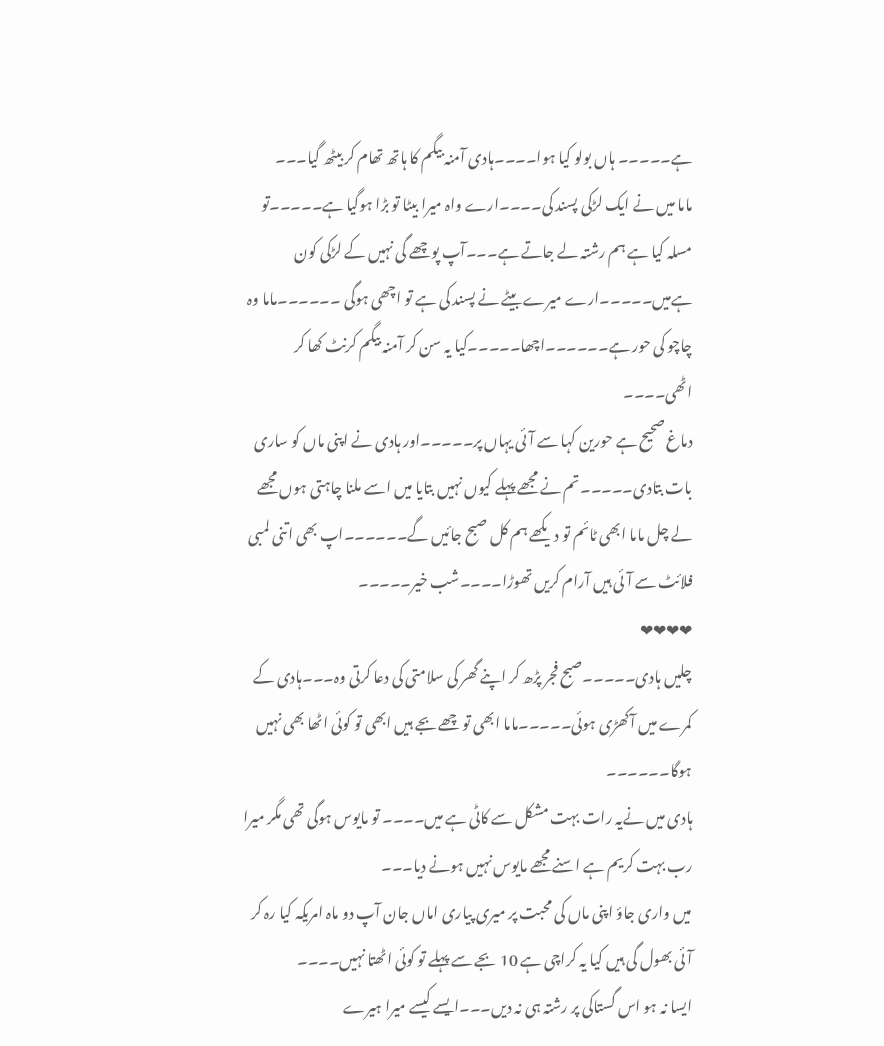ہے۔۔۔۔۔ ہاں بولو کیا ہوا۔۔۔۔ہادی آمنہ بیگم کا ہاتھ تھام کر بیٹھ گیا۔۔۔
ماما میں نے ایک لڑکی پسند کی۔۔۔۔ارے واہ میرا بیٹا تو بڑا ہوگیا ہے۔۔۔۔۔تو مسلہ کیا ہے ہم رشتہ لے جاتے ہے۔۔۔آپ پوچھے گی نہیں کے لڑکی کون ہےمیں۔۔۔۔۔ارے میرے بیٹے نے پسند کی ہے تو اچھی ہوگی ۔۔۔۔۔۔ماما وہ چاچو کی حور ہے۔۔۔۔۔۔اچھا۔۔۔۔۔کیا یہ سن کر آمنہ بیگم کرنٹ کھا کر اٹھی۔۔۔۔
دماغ صحیح ہے حورین کہا سے آئی یہاں پر۔۔۔۔۔اور ہادی نے اپنی ماں کو ساری بات بتادی۔۔۔۔۔تم نے مجھے پہلے کیوں نہیں بتایا میں اسے ملنا چاہتی ہوں مجھے لے چل ماما ابھی ٹائم تو دیکھے ہم کل صبح جائیں گے۔۔۔۔۔۔اپ بھی اتنی لمبی فلائٹ سے آئی ہیں آرام کریں تھوڑا۔۔۔۔شب خیر۔۔۔۔۔
❤❤❤❤
چلیں ہادی۔۔۔۔۔صبح فجر پڑھ کر اپنے گھر کی سلامتی کی دعا کرتی وہ۔۔۔ہادی کے کمرے میں آکھڑی ہوئی۔۔۔۔۔ماما ابھی تو چھے بجے ہیں ابھی تو کوئی اٹھا بھی نہیں ہوگا۔۔۔۔۔۔
ہادی میں نےیہ رات بہت مشکل سے کاٹی ہے میں۔۔۔۔ تو مایوس ہوگی تھی مگر میرا رب بہت کریم ہے اسنے مجھے مایوس نہیں ہونے دیا۔۔۔
میں واری جاؤ اپنی ماں کی محبت پر میری پیاری اماں جان آپ دو ماہ امریکہ کیا رہ کر آئی بھول گی ہیں کیا یہ کراچی ہے 10 بجے سے پہلے تو کوئی اٹھتا نہیں۔۔۔۔
ایسا نہ ہو اس گستاکی پر رشتہ ہی نہ دیں۔۔۔ایسے کیسے میرا ہیرے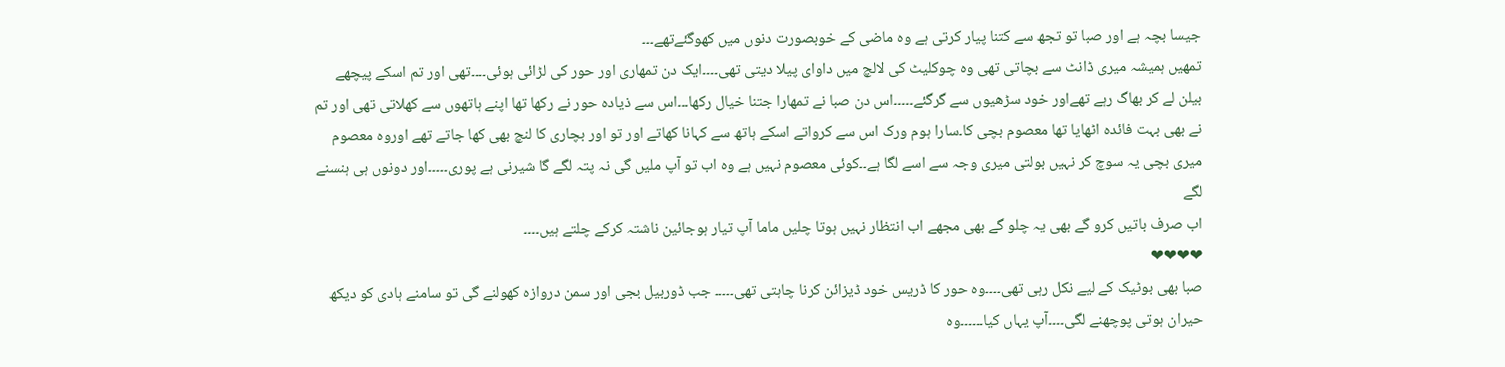جیسا بچہ ہے اور صبا تو تجھ سے کتنا پیار کرتی ہے وہ ماضی کے خوبصورت دنوں میں کھوگئےتھے۔۔۔
تمھیں ہمیشہ میری ڈانٹ سے بچاتی تھی وہ چوکلیٹ کی لالچ میں داوای پیلا دیتی تھی۔۔۔۔ایک دن تمھاری اور حور کی لڑائی ہوئی۔۔۔۔تھی اور تم اسکے پیچھے بیلن لے کر بھاگ رہے تھےاور خود سڑھیوں سے گرگئے۔۔۔۔۔اس دن صبا نے تمھارا جتنا خیال رکھا۔۔۔اس سے ذیادہ حور نے رکھا تھا اپنے ہاتھوں سے کھلاتی تھی اور تم نے بھی بہت فائدہ اٹھایا تھا معصوم بچی کا۔سارا ہوم ورک اس سے کرواتے اسکے ہاتھ سے کہانا کھاتے اور تو اور بچاری کا لنچ بھی کھا جاتے تھے اوروہ معصوم میری بچی یہ سوچ کر نہیں بولتی میری وجہ سے اسے لگا ہے۔۔کوئی معصوم نہیں ہے وہ اب تو آپ ملیں گی نہ پتہ لگے گا شیرنی ہے پوری۔۔۔۔۔اور دونوں ہی ہنسنے لگے
اب صرف باتیں کرو گے بھی یہ چلو گے بھی مجھے اب انتظار نہیں ہوتا چلیں ماما آپ تیار ہوجائین ناشتہ کرکے چلتے ہیں۔۔۔۔
❤❤❤❤
صبا بھی بوٹیک کے لیے نکل رہی تھی۔۔۔۔وہ حور کا ڈریس خود ڈیزائن کرنا چاہتی تھی۔۔۔۔۔ جب ڈوربیل بجی اور سمن دروازہ کھولنے گی تو سامنے ہادی کو دیکھ حیران ہوتی پوچھنے لگی۔۔۔۔آپ یہاں کیا۔۔۔۔۔۔وہ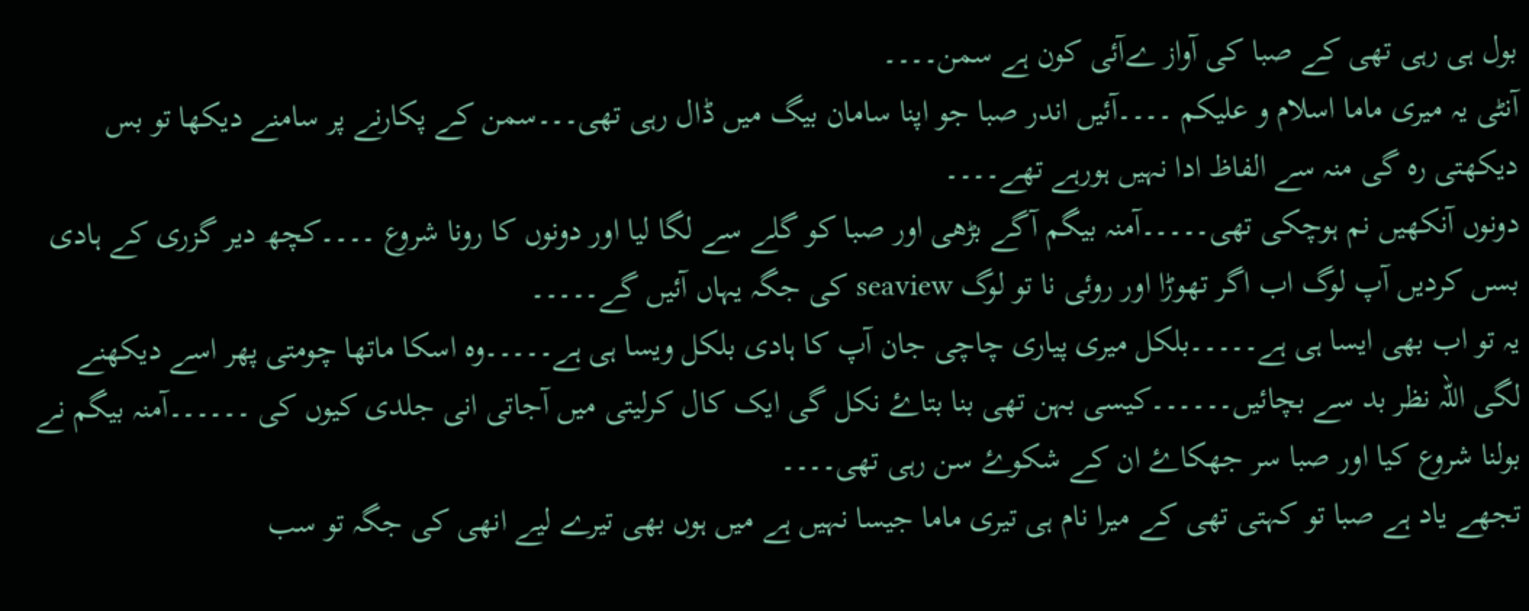بول ہی رہی تھی کے صبا کی آواز ےآئی کون ہے سمن۔۔۔۔
آنٹی یہ میری ماما اسلام و علیکم ۔۔۔۔آئیں اندر صبا جو اپنا سامان بیگ میں ڈال رہی تھی۔۔۔سمن کے پکارنے پر سامنے دیکھا تو بس دیکھتی رہ گی منہ سے الفاظ ادا نہیں ہورہے تھے۔۔۔۔
دونوں آنکھیں نم ہوچکی تھی۔۔۔۔۔آمنہ بیگم آگے بڑھی اور صبا کو گلے سے لگا لیا اور دونوں کا رونا شروع ۔۔۔۔کچھ دیر گزری کے ہادی
بسں کردیں آپ لوگ اب اگر تھوڑا اور روئی نا تو لوگ seaview کی جگہ یہاں آئیں گے۔۔۔۔۔
یہ تو اب بھی ایسا ہی ہے۔۔۔۔۔بلکل میری پیاری چاچی جان آپ کا ہادی بلکل ویسا ہی ہے۔۔۔۔۔وہ اسکا ماتھا چومتی پھر اسے دیکھنے لگی اللہ نظر بد سے بچائیں۔۔۔۔۔۔کیسی بہن تھی بنا بتاۓ نکل گی ایک کال کرلیتی میں آجاتی انی جلدی کیوں کی ۔۔۔۔۔۔آمنہ بیگم نے بولنا شروع کیا اور صبا سر جھکاۓ ان کے شکوۓ سن رہی تھی۔۔۔۔
تجھے یاد ہے صبا تو کہتی تھی کے میرا نام ہی تیری ماما جیسا نہیں ہے میں ہوں بھی تیرے لیے انھی کی جگہ تو سب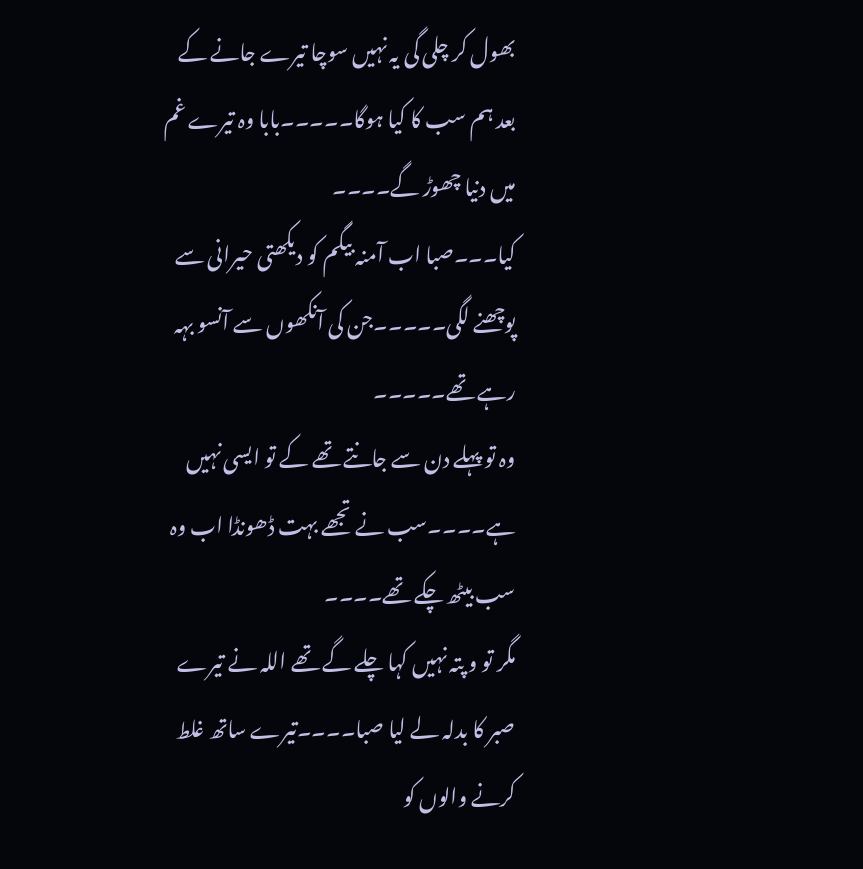بھول کر چلی گی یہ نہیں سوچا تیرے جانے کے بعد ہم سب کا کیا ہوگا۔۔۔۔۔بابا وہ تیرے غم میں دنیا چھوڑ گے۔۔۔۔
کیا۔۔۔صبا اب آمنہ بیگم کو دیکھتی حیرانی سے پوچھنے لگی۔۔۔۔۔جن کی آنکھوں سے آنسو بہہ رہے تھے۔۔۔۔۔
وہ تو پہلے دن سے جانتے تھے کے تو ایسی نہیں ہے۔۔۔۔سب نے تجھے بہت ڈھونڈا اب وہ سب بیٹھ چکے تھے۔۔۔۔
مگر تو و پتہ نہیں کہا چلے گے تھے اللہ نے تیرے صبر کا بدلہ لے لیا صبا۔۔۔۔تیرے ساتھ غلط کرنے والوں کو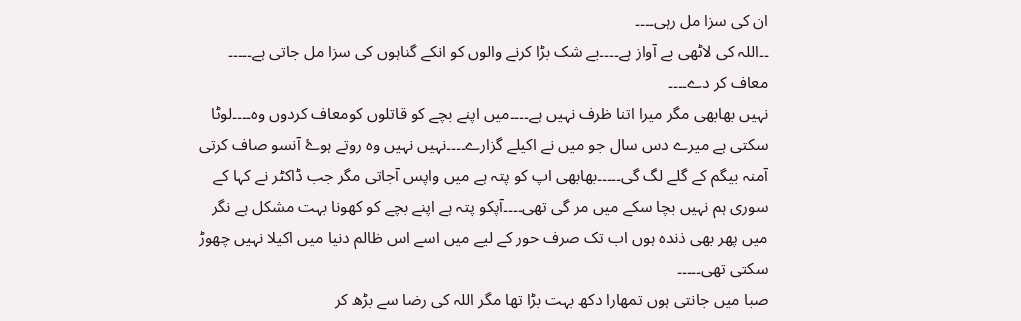ان کی سزا مل رہی۔۔۔۔
۔۔اللہ کی لاٹھی بے آواز ہے۔۔۔۔بے شک بڑا کرنے والوں کو انکے گناہوں کی سزا مل جاتی ہے۔۔۔۔۔
معاف کر دے۔۔۔۔
نہیں بھابھی مگر میرا اتنا ظرف نہیں ہے۔۔۔۔میں اپنے بچے کو قاتلوں کومعاف کردوں وہ۔۔۔۔لوٹا سکتی ہے میرے دس سال جو میں نے اکیلے گزارے۔۔۔۔نہیں نہیں وہ روتے ہوۓ آنسو صاف کرتی آمنہ بیگم کے گلے لگ گی۔۔۔۔۔بھابھی اپ کو پتہ ہے میں واپس آجاتی مگر جب ڈاکٹر نے کہا کے سوری ہم نہیں بچا سکے میں مر گی تھی۔۔۔۔آپکو پتہ ہے اپنے بچے کو کھونا بہت مشکل ہے نگر میں پھر بھی ذندہ ہوں اب تک صرف حور کے لیے میں اسے اس ظالم دنیا میں اکیلا نہیں چھوڑ سکتی تھی۔۔۔۔۔
صبا میں جانتی ہوں تمھارا دکھ بہت بڑا تھا مگر اللہ کی رضا سے بڑھ کر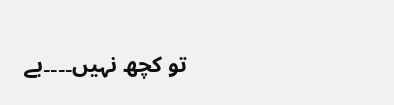تو کچھ نہیں۔۔۔۔بے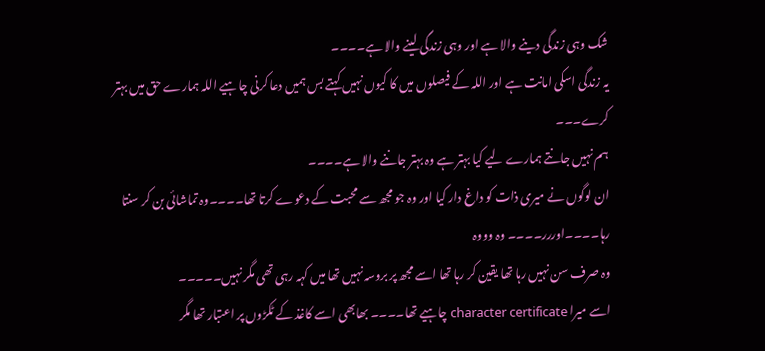شک وہی زندگی دینے والا ہے اور وہی زندگی لینے والا ہے۔۔۔۔
یہ زندگی اسکی امانت ہے اور اللہ کے فیصلوں میں کا کیوں نہیں کہتے بس ہمیں دعا کرنی چاہیے اللہ ہمارے حق میں بہتر کرے۔۔۔
ہم نہیں جانتے ہمارے لیے کیا بہتر ہے وہ بہتر جاننے والا ہے۔۔۔۔
ان لوگوں نے میری ذات کو داغ دار کیا اور وہ جو مجھ سے محبت کے دعوے کرتا تھا۔۔۔۔وہ تماشائی بن کر سنتا رہا۔۔۔۔اوررر۔۔۔۔ وہ وووہ
وہ صرف سن نہیں رہا تھا یقین کر رہا تھا اسے مجھ پر بروسہ نہیں تھا میں کہہ رہی تھی مگر نہیں۔۔۔۔۔
اسے میرا character certificate چاہیے تھا۔۔۔۔ بھابھی اسے کاغذ کے ٹکڑوں پر اعتبار تھا مگر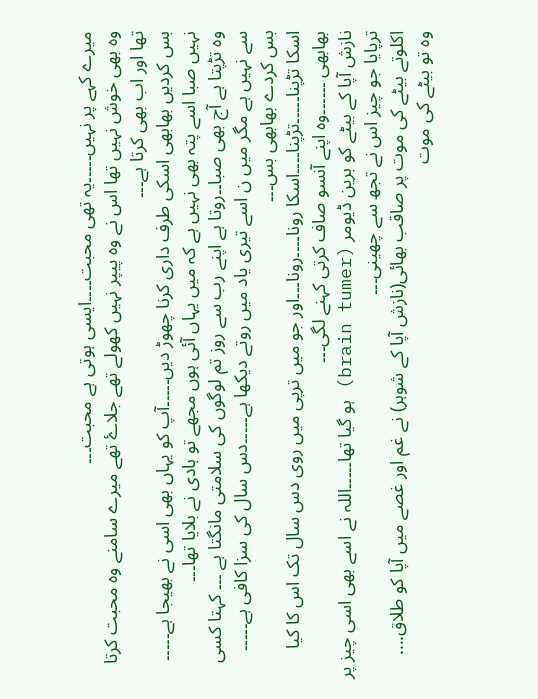میرے کہے پر نہیں۔۔۔۔۔یہ تھی محبت۔۔۔۔ایسی ہوتی ہے محبت۔۔۔
وہ بھی خوش نہیں تھا اس نے وہ پیپر نہیں کھولے تھے جلاۓ تھے میرے سامنے وہ محبت کرتا تھا اور اب بھی کرتا ہے۔۔۔
بس کردیں بھابھی اسکی طرف داری کرنا چھوڑ دیں۔۔۔۔۔آپ کو یہاں بھی اسی نے بھیجا ہے۔۔۔۔۔
نہیں صبا اسے پتہ بھی نہیں ہے کہ میں یہاں آئی ہوں مجھے تو ہادی نے بلایا تھا۔۔۔
وہ تڑپتا ہے آج بھی صبا۔۔روتا ہے اپنے رب سے روز تم لوگوں کی سلامتی مانگتا ہے ۔۔۔ کہتا کسی سے نہیں ہے مگر میں ن اسے تیری یاد میں روتے دیکھا ہے۔۔۔۔۔دس سال کی سزا کافی ہے۔۔۔۔۔
بس کردے بھابھی بس۔۔۔
اسکا تڑپنا۔۔۔۔۔تڑپنا۔۔۔۔اسکا رونا۔۔۔۔رونا۔۔۔اور جو میں ترپی میں روی دس سال تک اس کا کیا بھابھی ۔۔۔۔۔۔وہ اپنے آنسو صاف کرتی کہنے لگی۔۔۔
نازش آپا کے بیٹے کو برین ڈیومر (brain tumer) ہو گیا تھا۔۔۔۔۔اللہ نے اسے بھی اسی چیز پر ترپایا جو چیز اس نے تجھ سے چھینی۔۔۔
اکلوتے بیٹے کی موت پر صاقب بھائی(نازش آپا کے شوہر) نے غم اور غصے میں آپا کو طلاق....
وہ تو بیٹے کی موت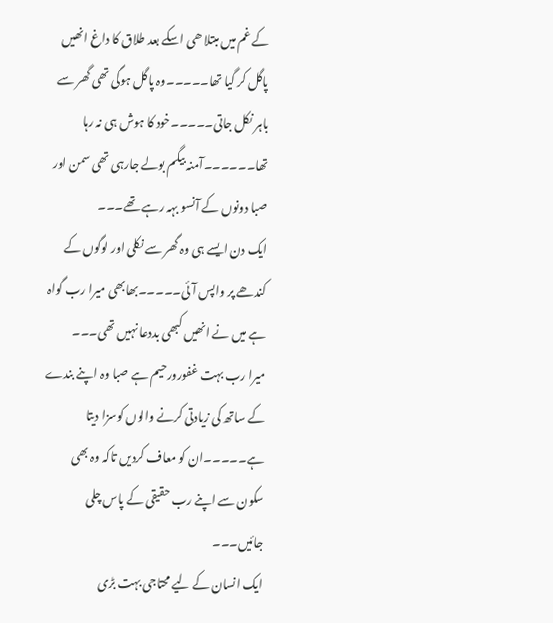کے غم میں مبتلا ھی اسکے بعد طلاق کا داغ انھیں پاگل کر گیا تھا۔۔۔۔۔وہ پاگل ہوگی تھی گھر سے باہر نکل جاتی۔۔۔۔۔خود کا ہوش ہی نہ رہا تھا۔۔۔۔۔۔آمنہ بیگم بولے جارہی تھی سمن اور صبا دونوں کے آنسو بہہ رہے تھے۔۔۔
ایک دن ایسے ہی وہ گھر سے نکلی اور لوگوں کے کندھے پر واپس آئی۔۔۔۔۔بھابھی میرا رب گواہ ہے میں نے انھیں کبھی بددعا نہیں تھی۔۔۔
میرا رب بہت غفورورحیم ہے صبا وہ اپنے بندے کے ساتھ کی زیادتی کرنے والوں کوسزا دیتا ہے۔۔۔۔۔ان کو معاف کردیں تاکہ وہ بھی سکون سے اپنے رب حقیقی کے پاس چلی جائیں۔۔۔
ایک انسان کے لیے محتاجی بہت بڑی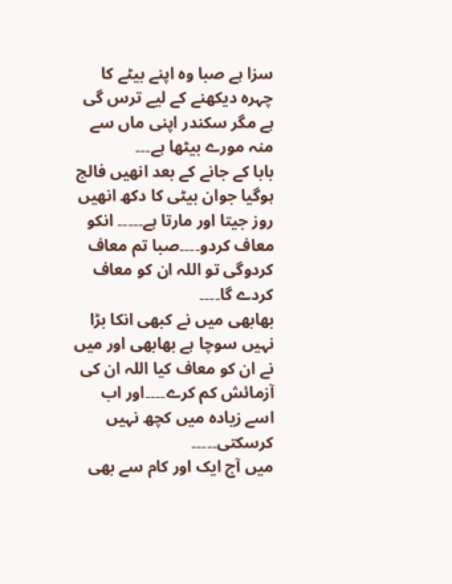سزا ہے صبا وہ اپنے بیٹے کا چہرہ دیکھنے کے لیے ترس گی ہے مگر سکندر اپنی ماں سے منہ مورے بیٹھا ہے۔۔۔
بابا کے جانے کے بعد انھیں فالج ہوگیا جوان بیٹی کا دکھ انھیں روز جیتا اور مارتا ہے۔۔۔۔۔ انکو معاف کردو۔۔۔۔صبا تم معاف کردوگی تو اللہ ان کو معاف کردے گا۔۔۔۔
بھابھی میں نے کبھی انکا بڑا نہیں سوچا ہے بھابھی اور میں نے ان کو معاف کیا اللہ ان کی آزمائش کم کرے۔۔۔۔اور اب اسے زیادہ میں کچھ نہیں کرسکتی۔۔۔۔۔
میں آج ایک اور کام سے بھی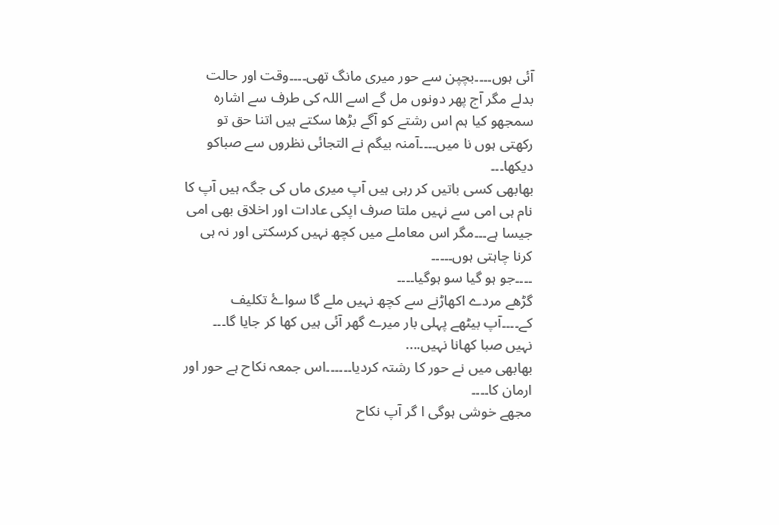آئی ہوں۔۔۔۔بچپن سے حور میری مانگ تھی۔۔۔۔وقت اور حالت بدلے مگر آج پھر دونوں مل گے اسے اللہ کی طرف سے اشارہ سمجھو کیا ہم اس رشتے کو آگے بڑھا سکتے ہیں اتنا حق تو رکھتی ہوں نا میں۔۔۔۔آمنہ بیگم نے التجائی نظروں سے صباکو دیکھا۔۔۔
بھابھی کسی باتیں کر رہی ہیں آپ میری ماں کی جگہ ہیں آپ کا نام ہی امی سے نہیں ملتا صرف اپکی عادات اور اخلاق بھی امی جیسا ہے۔۔۔مگر اس معاملے میں کچھ نہیں کرسکتی اور نہ ہی کرنا چاہتی ہوں۔۔۔۔۔
۔۔۔۔جو ہو گیا سو ہوگیا۔۔۔۔
گڑھے مردے اکھاڑنے سے کچھ نہیں ملے گا سواۓ تکلیف کے۔۔۔۔آپ بیٹھے پہلی بار میرے گھر آئی ہیں کھا کر جایا گا۔۔۔
نہیں صبا کھانا نہیں....
بھابھی میں نے حور کا رشتہ کردیا۔۔۔۔۔۔اس جمعہ نکاح ہے حور اور ارمان کا۔۔۔۔
مجھے خوشی ہوگی ا گر آپ نکاح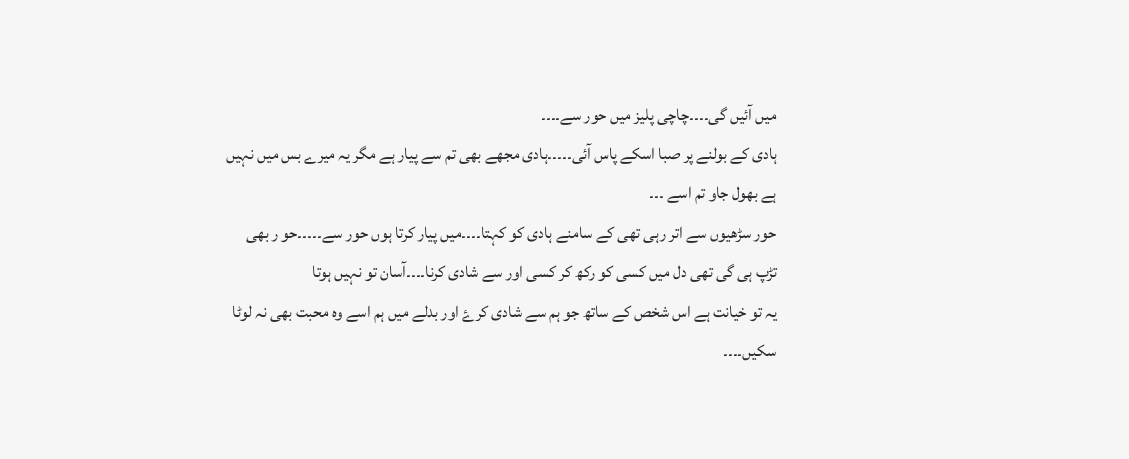میں آئیں گی۔۔۔۔چاچی پلیز میں حور سے۔۔۔۔
ہادی کے بولنے پر صبا اسکے پاس آئی۔۔۔۔۔ہادی مجھے بھی تم سے پیار ہے مگر یہ میرے بس میں نہیں ہے بھول جاو تم اسے ۔۔۔
حور سڑھیوں سے اتر رہی تھی کے سامنے ہادی کو کہتا۔۔۔۔میں پیار کرتا ہوں حور سے۔۔۔۔۔حو ر بھی تڑپ ہی گی تھی دل میں کسی کو رکھ کر کسی اور سے شادی کرنا۔۔۔۔آسان تو نہیں ہوتا
یہ تو خیانت ہے اس شخص کے ساتھ جو ہم سے شادی کرۓ اور بدلے میں ہم اسے وہ محبت بھی نہ لوٹا سکیں۔۔۔۔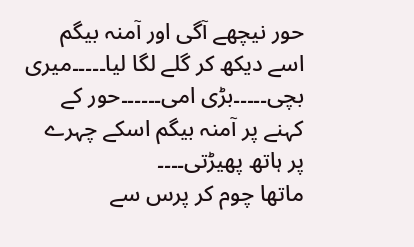حور نیچھے آگی اور آمنہ بیگم اسے دیکھ کر گلے لگا لیا۔۔۔۔۔میری بچی۔۔۔۔۔بڑی امی۔۔۔۔۔۔حور کے کہنے پر آمنہ بیگم اسکے چہرے پر ہاتھ پھیڑتی۔۔۔۔
ماتھا چوم کر پرس سے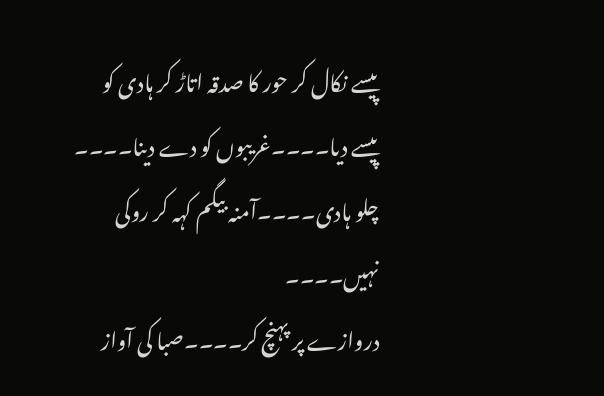پیسے نکال کر حور کا صدقہ اتاڑ کر ہادی کو پیسے دیا۔۔۔۔غریبوں کو دے دینا۔۔۔۔
چلو ہادی۔۔۔۔آمنہ بیگم کہہ کر روکی نہیں۔۔۔۔
دروازے پر پہنچ کر۔۔۔۔صبا کی آواز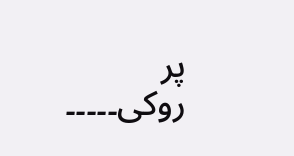پر روکی۔۔۔۔۔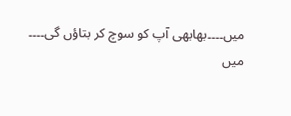میں۔۔۔۔بھابھی آپ کو سوچ کر بتاؤں گی۔۔۔۔
میں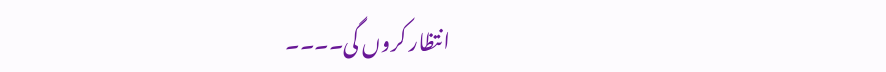انتظار کروں گی۔۔۔۔